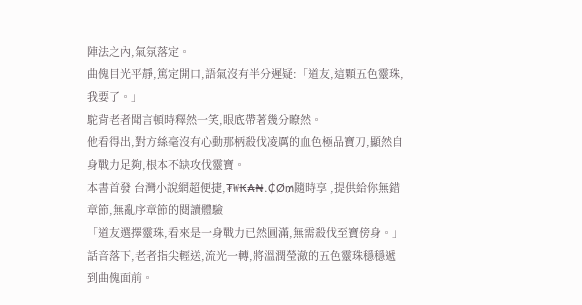陣法之內,氣氛落定。
曲傀目光平靜,篤定開口,語氣沒有半分遲疑:「道友,這顆五色靈珠,我要了。」
駝背老者聞言頓時釋然一笑,眼底帶著幾分瞭然。
他看得出,對方絲毫沒有心動那柄殺伐凌厲的血色極品寶刀,顯然自身戰力足夠,根本不缺攻伐靈寶。
本書首發 台灣小說網超便捷,₮₩₭₳₦.₵Ø₥隨時享 ,提供給你無錯章節,無亂序章節的閱讀體驗
「道友選擇靈珠,看來是一身戰力已然圓滿,無需殺伐至寶傍身。」
話音落下,老者指尖輕送,流光一轉,將溫潤瑩澈的五色靈珠穩穩遞到曲傀面前。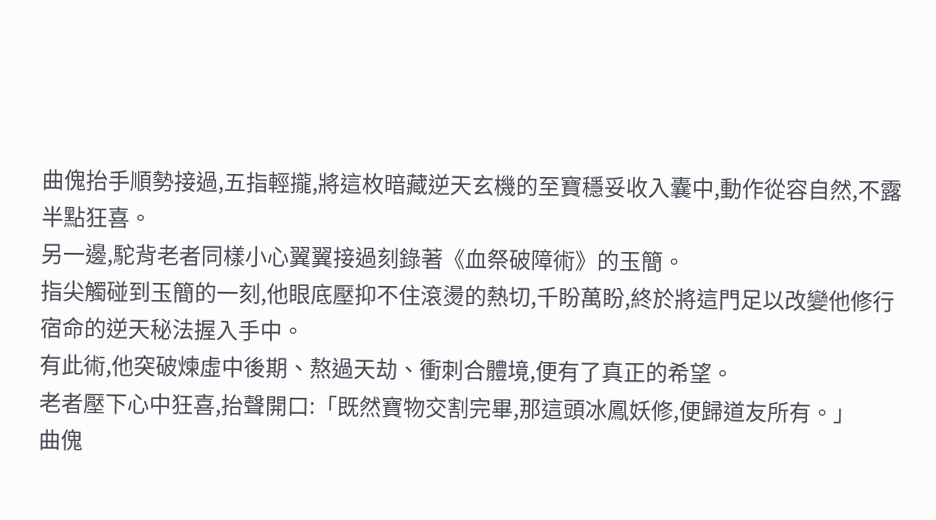曲傀抬手順勢接過,五指輕攏,將這枚暗藏逆天玄機的至寶穩妥收入囊中,動作從容自然,不露半點狂喜。
另一邊,駝背老者同樣小心翼翼接過刻錄著《血祭破障術》的玉簡。
指尖觸碰到玉簡的一刻,他眼底壓抑不住滾燙的熱切,千盼萬盼,終於將這門足以改變他修行宿命的逆天秘法握入手中。
有此術,他突破煉虛中後期、熬過天劫、衝刺合體境,便有了真正的希望。
老者壓下心中狂喜,抬聲開口:「既然寶物交割完畢,那這頭冰鳳妖修,便歸道友所有。」
曲傀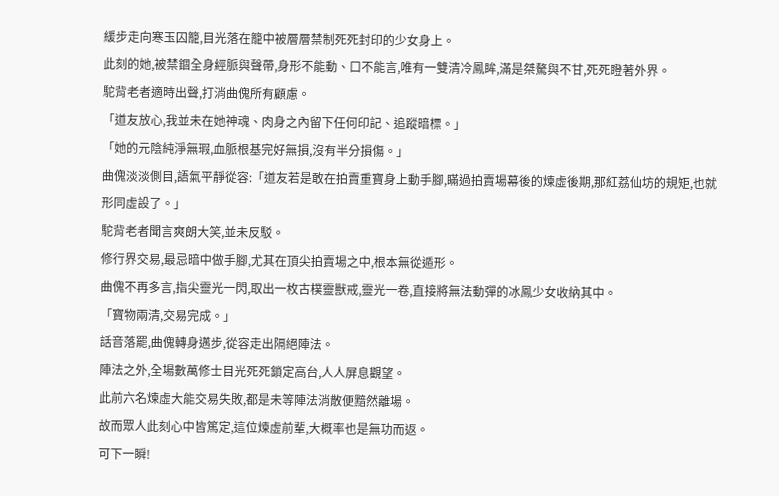緩步走向寒玉囚籠,目光落在籠中被層層禁制死死封印的少女身上。
此刻的她,被禁錮全身經脈與聲帶,身形不能動、口不能言,唯有一雙清冷鳳眸,滿是桀驁與不甘,死死瞪著外界。
駝背老者適時出聲,打消曲傀所有顧慮。
「道友放心,我並未在她神魂、肉身之內留下任何印記、追蹤暗標。」
「她的元陰純淨無瑕,血脈根基完好無損,沒有半分損傷。」
曲傀淡淡側目,語氣平靜從容:「道友若是敢在拍賣重寶身上動手腳,瞞過拍賣場幕後的煉虛後期,那紅荔仙坊的規矩,也就形同虛設了。」
駝背老者聞言爽朗大笑,並未反駁。
修行界交易,最忌暗中做手腳,尤其在頂尖拍賣場之中,根本無從遁形。
曲傀不再多言,指尖靈光一閃,取出一枚古樸靈獸戒,靈光一卷,直接將無法動彈的冰鳳少女收納其中。
「寶物兩清,交易完成。」
話音落罷,曲傀轉身邁步,從容走出隔絕陣法。
陣法之外,全場數萬修士目光死死鎖定高台,人人屏息觀望。
此前六名煉虛大能交易失敗,都是未等陣法消散便黯然離場。
故而眾人此刻心中皆篤定,這位煉虛前輩,大概率也是無功而返。
可下一瞬!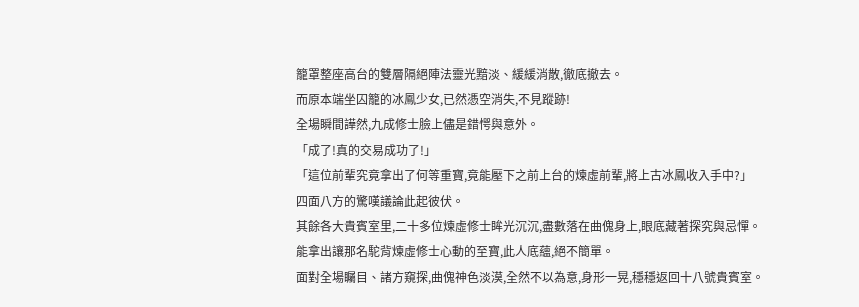籠罩整座高台的雙層隔絕陣法靈光黯淡、緩緩消散,徹底撤去。
而原本端坐囚籠的冰鳳少女,已然憑空消失,不見蹤跡!
全場瞬間譁然,九成修士臉上儘是錯愕與意外。
「成了!真的交易成功了!」
「這位前輩究竟拿出了何等重寶,竟能壓下之前上台的煉虛前輩,將上古冰鳳收入手中?」
四面八方的驚嘆議論此起彼伏。
其餘各大貴賓室里,二十多位煉虛修士眸光沉沉,盡數落在曲傀身上,眼底藏著探究與忌憚。
能拿出讓那名駝背煉虛修士心動的至寶,此人底蘊,絕不簡單。
面對全場矚目、諸方窺探,曲傀神色淡漠,全然不以為意,身形一晃,穩穩返回十八號貴賓室。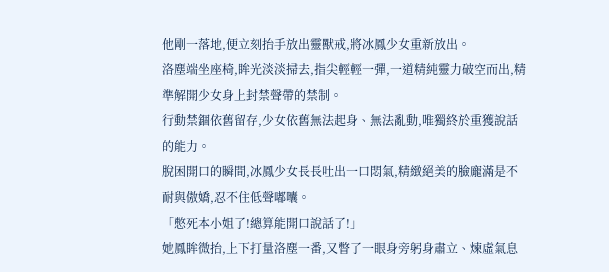他剛一落地,便立刻抬手放出靈獸戒,將冰鳳少女重新放出。
洛塵端坐座椅,眸光淡淡掃去,指尖輕輕一彈,一道精純靈力破空而出,精準解開少女身上封禁聲帶的禁制。
行動禁錮依舊留存,少女依舊無法起身、無法亂動,唯獨終於重獲說話的能力。
脫困開口的瞬間,冰鳳少女長長吐出一口悶氣,精緻絕美的臉龐滿是不耐與傲嬌,忍不住低聲嘟囔。
「憋死本小姐了!總算能開口說話了!」
她鳳眸微抬,上下打量洛塵一番,又瞥了一眼身旁躬身肅立、煉虛氣息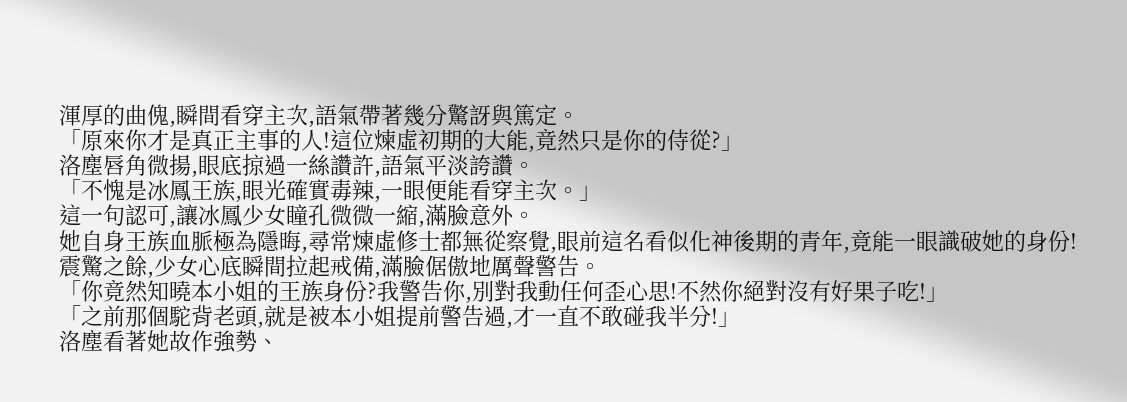渾厚的曲傀,瞬間看穿主次,語氣帶著幾分驚訝與篤定。
「原來你才是真正主事的人!這位煉虛初期的大能,竟然只是你的侍從?」
洛塵唇角微揚,眼底掠過一絲讚許,語氣平淡誇讚。
「不愧是冰鳳王族,眼光確實毒辣,一眼便能看穿主次。」
這一句認可,讓冰鳳少女瞳孔微微一縮,滿臉意外。
她自身王族血脈極為隱晦,尋常煉虛修士都無從察覺,眼前這名看似化神後期的青年,竟能一眼識破她的身份!
震驚之餘,少女心底瞬間拉起戒備,滿臉倨傲地厲聲警告。
「你竟然知曉本小姐的王族身份?我警告你,別對我動任何歪心思!不然你絕對沒有好果子吃!」
「之前那個駝背老頭,就是被本小姐提前警告過,才一直不敢碰我半分!」
洛塵看著她故作強勢、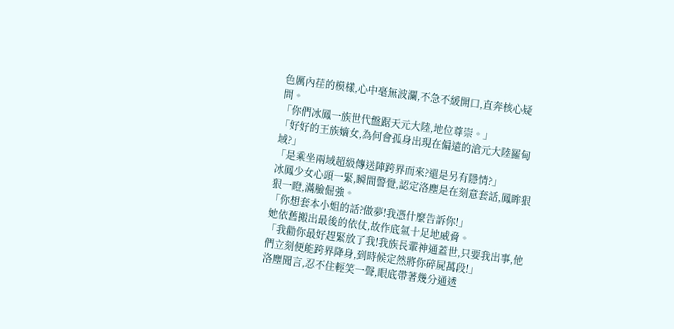色厲內荏的模樣,心中毫無波瀾,不急不緩開口,直奔核心疑問。
「你們冰鳳一族世代盤踞天元大陸,地位尊崇。」
「好好的王族嫡女,為何會孤身出現在偏遠的滄元大陸羅甸域?」
「是乘坐兩域超級傳送陣跨界而來?還是另有隱情?」
冰鳳少女心頭一緊,瞬間警覺,認定洛塵是在刻意套話,鳳眸狠狠一瞪,滿臉倔強。
「你想套本小姐的話?做夢!我憑什麼告訴你!」
她依舊搬出最後的依仗,故作底氣十足地威脅。
「我勸你最好趕緊放了我!我族長輩神通蓋世,只要我出事,他們立刻便能跨界降身,到時候定然將你碎屍萬段!」
洛塵聞言,忍不住輕笑一聲,眼底帶著幾分通透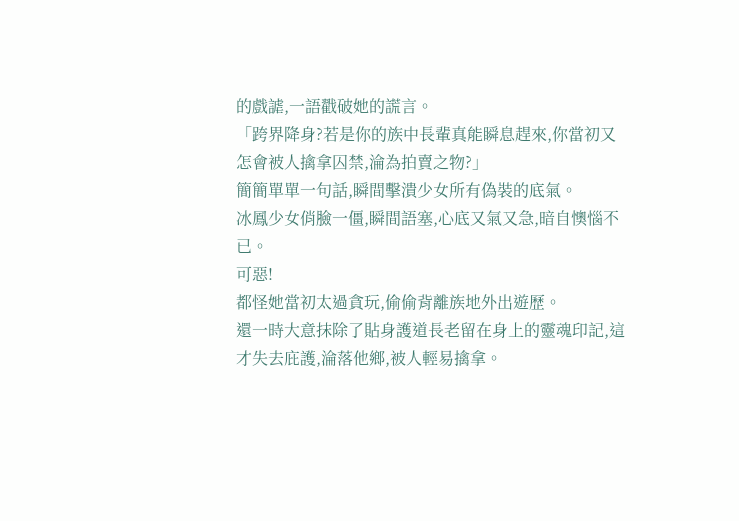的戲謔,一語戳破她的謊言。
「跨界降身?若是你的族中長輩真能瞬息趕來,你當初又怎會被人擒拿囚禁,淪為拍賣之物?」
簡簡單單一句話,瞬間擊潰少女所有偽裝的底氣。
冰鳳少女俏臉一僵,瞬間語塞,心底又氣又急,暗自懊惱不已。
可惡!
都怪她當初太過貪玩,偷偷背離族地外出遊歷。
還一時大意抹除了貼身護道長老留在身上的靈魂印記,這才失去庇護,淪落他鄉,被人輕易擒拿。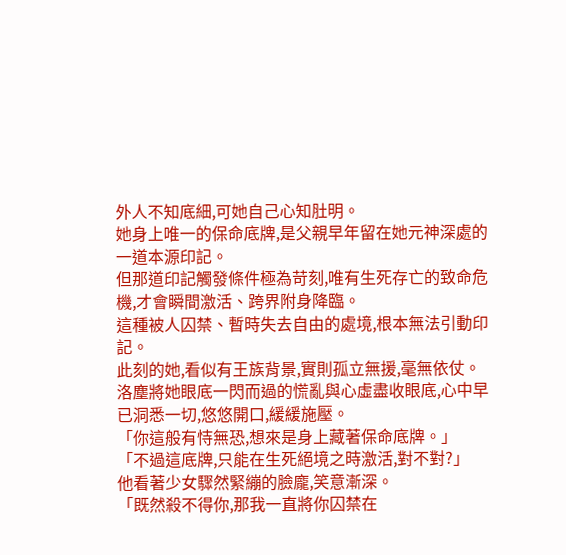外人不知底細,可她自己心知肚明。
她身上唯一的保命底牌,是父親早年留在她元神深處的一道本源印記。
但那道印記觸發條件極為苛刻,唯有生死存亡的致命危機,才會瞬間激活、跨界附身降臨。
這種被人囚禁、暫時失去自由的處境,根本無法引動印記。
此刻的她,看似有王族背景,實則孤立無援,毫無依仗。
洛塵將她眼底一閃而過的慌亂與心虛盡收眼底,心中早已洞悉一切,悠悠開口,緩緩施壓。
「你這般有恃無恐,想來是身上藏著保命底牌。」
「不過這底牌,只能在生死絕境之時激活,對不對?」
他看著少女驟然緊繃的臉龐,笑意漸深。
「既然殺不得你,那我一直將你囚禁在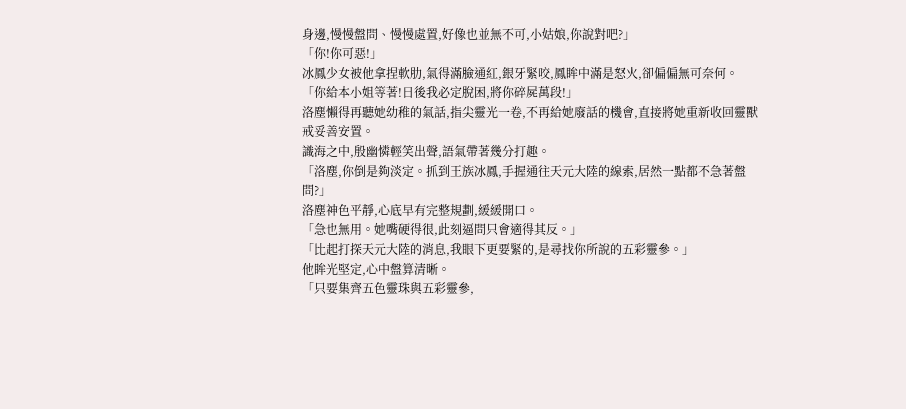身邊,慢慢盤問、慢慢處置,好像也並無不可,小姑娘,你說對吧?」
「你!你可惡!」
冰鳳少女被他拿捏軟肋,氣得滿臉通紅,銀牙緊咬,鳳眸中滿是怒火,卻偏偏無可奈何。
「你給本小姐等著!日後我必定脫困,將你碎屍萬段!」
洛塵懶得再聽她幼稚的氣話,指尖靈光一卷,不再給她廢話的機會,直接將她重新收回靈獸戒妥善安置。
識海之中,殷幽憐輕笑出聲,語氣帶著幾分打趣。
「洛塵,你倒是夠淡定。抓到王族冰鳳,手握通往天元大陸的線索,居然一點都不急著盤問?」
洛塵神色平靜,心底早有完整規劃,緩緩開口。
「急也無用。她嘴硬得很,此刻逼問只會適得其反。」
「比起打探天元大陸的消息,我眼下更要緊的,是尋找你所說的五彩靈參。」
他眸光堅定,心中盤算清晰。
「只要集齊五色靈珠與五彩靈參,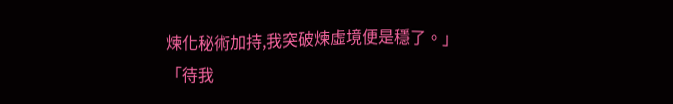煉化秘術加持,我突破煉虛境便是穩了。」
「待我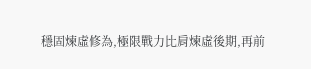穩固煉虛修為,極限戰力比肩煉虛後期,再前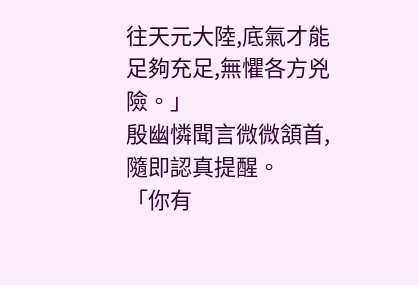往天元大陸,底氣才能足夠充足,無懼各方兇險。」
殷幽憐聞言微微頷首,隨即認真提醒。
「你有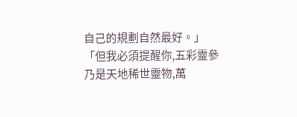自己的規劃自然最好。」
「但我必須提醒你,五彩靈參乃是天地稀世靈物,萬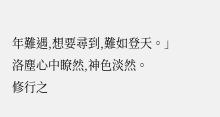年難遇,想要尋到,難如登天。」
洛塵心中瞭然,神色淡然。
修行之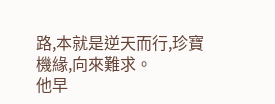路,本就是逆天而行,珍寶機緣,向來難求。
他早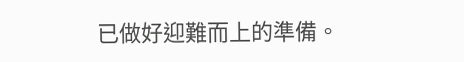已做好迎難而上的準備。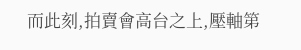而此刻,拍賣會高台之上,壓軸第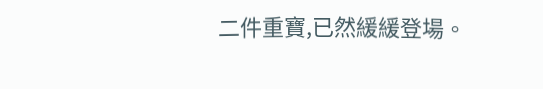二件重寶,已然緩緩登場。